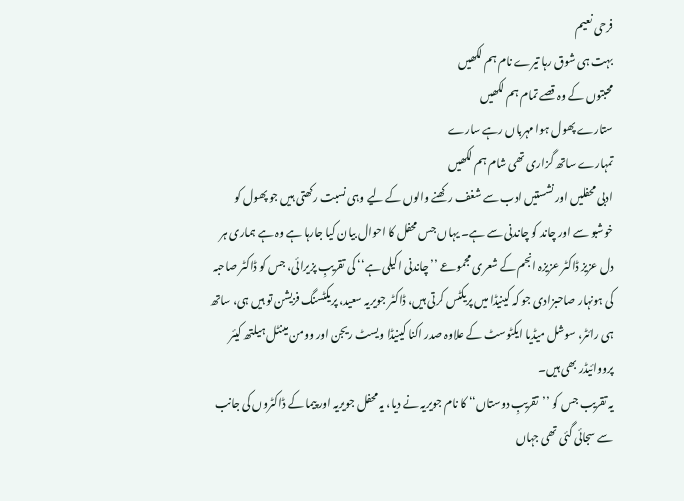فرحی نعیم
بہت ہی شوق رہا تیرے نام ہم لکھیں
محبتوں کے وہ قصے تمام ہم لکھیں
ستارے پھول ہوا مہرباں رہے سارے
تمہارے ساتھ گزاری تھی شام ہم لکھیں
ادبی محفلیں اور نشستیں ادب سے شغف رکھنے والوں کے لیے وہی نسبت رکھتی ہیں جو پھول کو خوشبو سے اور چاند کو چاندنی سے ہے۔ یہاں جس محفل کا احوال بیان کیا جارہا ہے وہ ہے ہماری ہر دل عزیز ڈاکٹر عزیزہ انجم کے شعری مجموعے ’’چاندنی اکیلی ہے‘‘ کی تقریبِ پزیرائی، جس کو ڈاکٹر صاحبہ کی ہونہار صاحبزادی جو کہ کینیڈا میں پریکٹس کرتی ہیں، ڈاکٹر جویریہ سعید، پریکٹسنگ فزیشن تو ہیں ہی، ساتھ ہی رائٹر، سوشل میڈیا ایکٹوسٹ کے علاوہ صدر اکنا کینیڈا ویسٹ ریجن اور وومن مینٹل ہیلتھ کیئر پرووائیڈر بھی ہیں۔
یہ تقریب جس کو ’’تقریبِ دوستاں‘‘ کا نام جویریہ نے دیا، یہ محفل جویریہ اور پیما کے ڈاکٹروں کی جانب سے سجائی گئی تھی جہاں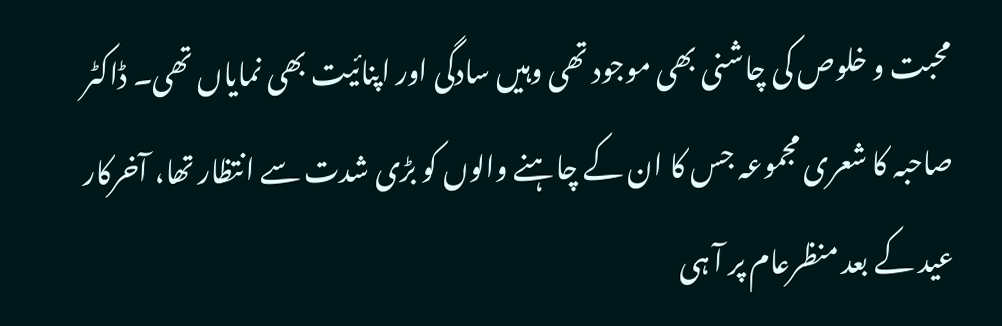محبت و خلوص کی چاشنی بھی موجود تھی وہیں سادگی اور اپنائیت بھی نمایاں تھی۔ ڈاکٹر صاحبہ کا شعری مجموعہ جس کا ان کے چاہنے والوں کو بڑی شدت سے انتظار تھا، آخرکار عید کے بعد منظرعام پر آ ہی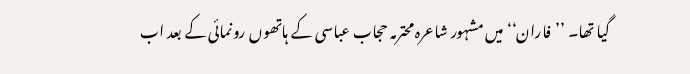گیا تھا۔ ’’فاران‘‘ میں مشہور شاعرہ محترمہ حجاب عباسی کے ہاتھوں رونمائی کے بعد اب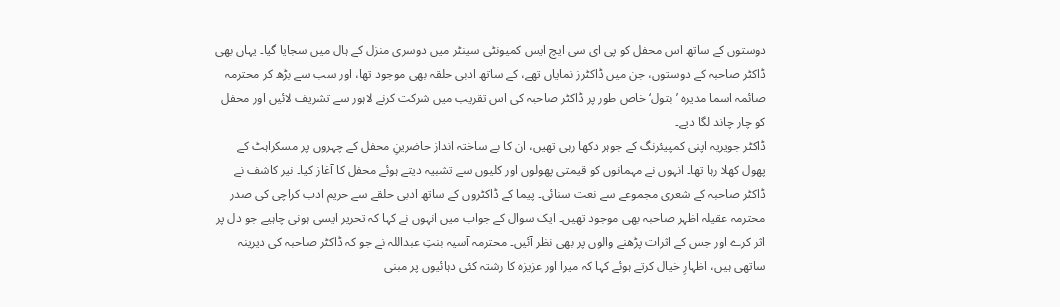دوستوں کے ساتھ اس محفل کو پی ای سی ایچ ایس کمیونٹی سینٹر میں دوسری منزل کے ہال میں سجایا گیا۔ یہاں بھی ڈاکٹر صاحبہ کے دوستوں، جن میں ڈاکٹرز نمایاں تھے، کے ساتھ ادبی حلقہ بھی موجود تھا، اور سب سے بڑھ کر محترمہ صائمہ اسما مدیرہ ’بتول‘ خاص طور پر ڈاکٹر صاحبہ کی اس تقریب میں شرکت کرنے لاہور سے تشریف لائیں اور محفل کو چار چاند لگا دیے۔
ڈاکٹر جویریہ اپنی کمپیئرنگ کے جوہر دکھا رہی تھیں، ان کا بے ساختہ انداز حاضرینِ محفل کے چہروں پر مسکراہٹ کے پھول کھلا رہا تھا۔ انہوں نے مہمانوں کو قیمتی پھولوں اور کلیوں سے تشبیہ دیتے ہوئے محفل کا آغاز کیا۔ نیر کاشف نے ڈاکٹر صاحبہ کے شعری مجموعے سے نعت سنائی۔ پیما کے ڈاکٹروں کے ساتھ ادبی حلقے سے حریم ادب کراچی کی صدر محترمہ عقیلہ اظہر صاحبہ بھی موجود تھیں۔ ایک سوال کے جواب میں انہوں نے کہا کہ تحریر ایسی ہونی چاہیے جو دل پر اثر کرے اور جس کے اثرات پڑھنے والوں پر بھی نظر آئیں۔ محترمہ آسیہ بنتِ عبداللہ نے جو کہ ڈاکٹر صاحبہ کی دیرینہ ساتھی ہیں، اظہارِ خیال کرتے ہوئے کہا کہ میرا اور عزیزہ کا رشتہ کئی دہائیوں پر مبنی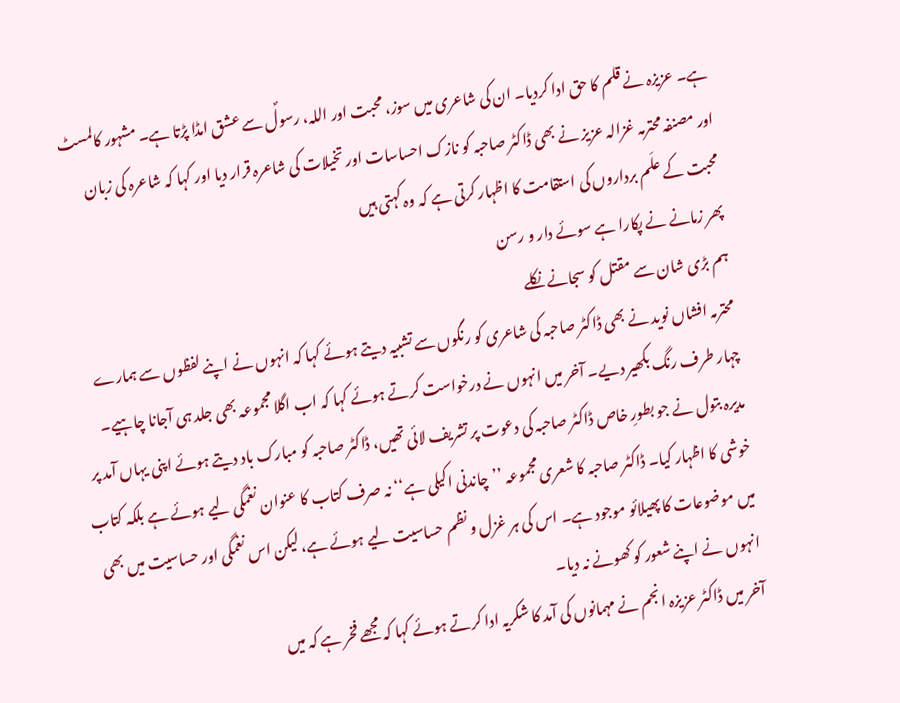ہے۔ عزیزہ نے قلم کا حق ادا کردیا۔ ان کی شاعری میں سوز، محبت اور اللہ، رسولؐ سے عشق امڈا پڑتا ہے۔ مشہور کالمسٹ اور مصنفہ محترمہ غزالہ عزیز نے بھی ڈاکٹر صاحبہ کو نازک احساسات اور تخیلات کی شاعرہ قرار دیا اور کہا کہ شاعرہ کی زبان محبت کے علَم برداروں کی استقامت کا اظہار کرتی ہے کہ وہ کہتی ہیں
پھر زمانے نے پکارا ہے سوئے دار و رسن
ہم بڑی شان سے مقتل کو سجانے نکلے
محترمہ افشاں نوید نے بھی ڈاکٹر صاحبہ کی شاعری کو رنگوں سے تشبیہ دیتے ہوئے کہا کہ انہوں نے اپنے لفظوں سے ہمارے چہار طرف رنگ بکھیر دیے۔ آخر میں انہوں نے درخواست کرتے ہوئے کہا کہ اب اگلا مجموعہ بھی جلد ہی آجانا چاہیے۔
مدیرہ بتول نے جو بطورِ خاص ڈاکٹر صاحبہ کی دعوت پر تشریف لائی تھیں، ڈاکٹر صاحبہ کو مبارک باد دیتے ہوئے اپنی یہاں آمد پر خوشی کا اظہار کیا۔ ڈاکٹر صاحبہ کا شعری مجموعہ ’’چاندنی اکیلی ہے‘‘ نہ صرف کتاب کا عنوان نغمگی لیے ہوئے ہے بلکہ کتاب میں موضوعات کا پھیلائو موجود ہے۔ اس کی ہر غزل و نظم حساسیت لیے ہوئے ہے، لیکن اس نغمگی اور حساسیت میں بھی انہوں نے اپنے شعور کو کھونے نہ دیا۔
آخر میں ڈاکٹر عزیزہ انجم نے مہمانوں کی آمد کا شکریہ ادا کرتے ہوئے کہا کہ مجھے فخر ہے کہ میں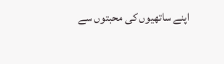اپنے ساتھیوں کی محبتوں سے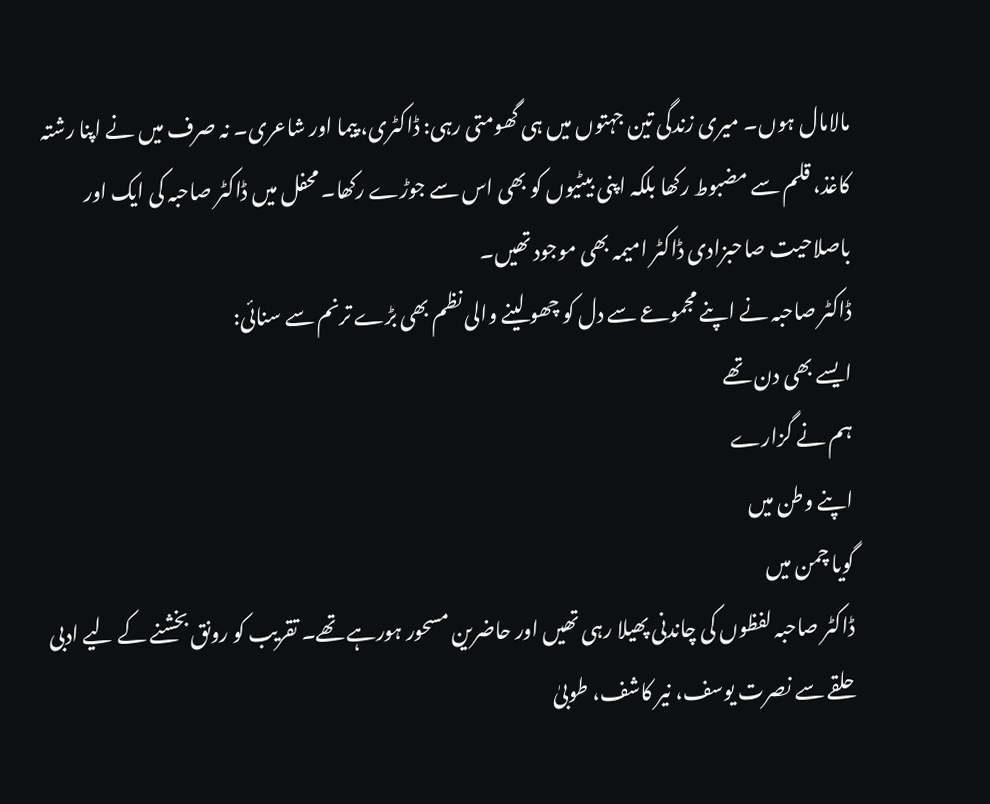مالامال ہوں۔ میری زندگی تین جہتوں میں ہی گھومتی رہی: ڈاکٹری، پیما اور شاعری۔ نہ صرف میں نے اپنا رشتہ کاغذ، قلم سے مضبوط رکھا بلکہ اپنی بیٹیوں کو بھی اس سے جوڑے رکھا۔ محفل میں ڈاکٹر صاحبہ کی ایک اور باصلاحیت صاحبزادی ڈاکٹر امیمہ بھی موجود تھیں۔
ڈاکٹر صاحبہ نے اپنے مجموعے سے دل کو چھو لینے والی نظم بھی بڑے ترنم سے سنائی:
ایسے بھی دن تھے
ہم نے گزارے
اپنے وطن میں
گویا چمن میں
ڈاکٹر صاحبہ لفظوں کی چاندنی پھیلا رہی تھیں اور حاضرین مسحور ہورہے تھے۔ تقریب کو رونق بخشنے کے لیے ادبی حلقے سے نصرت یوسف، نیر کاشف، طوبیٰ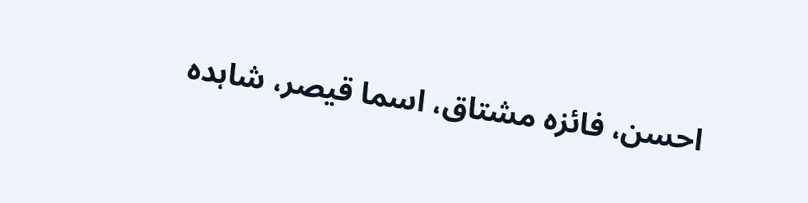احسن، فائزہ مشتاق، اسما قیصر، شاہدہ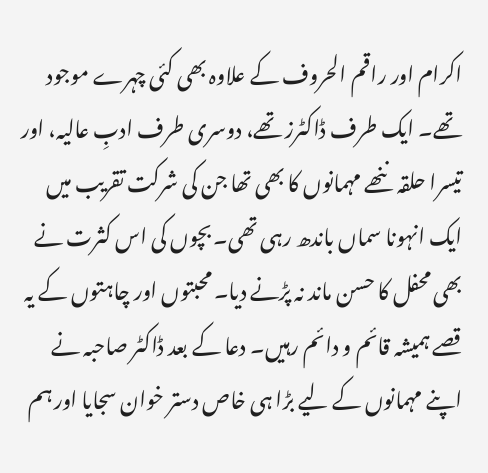اکرام اور راقم الحروف کے علاوہ بھی کئی چہرے موجود تھے۔ ایک طرف ڈاکٹرز تھے، دوسری طرف ادبِ عالیہ، اور تیسرا حلقہ ننھے مہمانوں کا بھی تھا جن کی شرکت تقریب میں ایک انہونا سماں باندھ رہی تھی۔ بچوں کی اس کثرت نے بھی محفل کا حسن ماند نہ پڑنے دیا۔ محبتوں اور چاہتوں کے یہ قصے ہمیشہ قائم و دائم رہیں۔ دعا کے بعد ڈاکٹر صاحبہ نے اپنے مہمانوں کے لیے بڑا ہی خاص دستر خوان سجایا اور ہم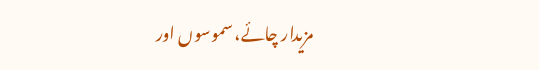مزیدار چائے، سموسوں اور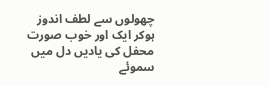چھولوں سے لطف اندوز ہوکر ایک اور خوب صورت محفل کی یادیں دل میں سموئے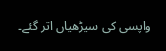واپسی کی سیڑھیاں اتر گئے۔